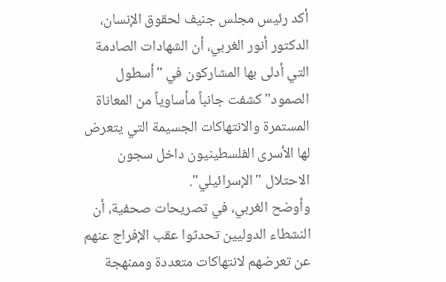أكد رئيس مجلس جنيف لحقوق الإنسان، الدكتور أنور الغربي، أن الشهادات الصادمة التي أدلى بها المشاركون في "أسطول الصمود" كشفت جانباً مأساوياً من المعاناة المستمرة والانتهاكات الجسيمة التي يتعرض لها الأسرى الفلسطينيون داخل سجون الاحتلال "الإسرائيلي".
وأوضح الغربي، في تصريحات صحفية، أن النشطاء الدوليين تحدثوا عقب الإفراج عنهم عن تعرضهم لانتهاكات متعددة وممنهجة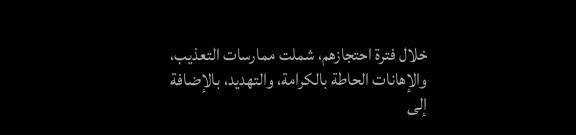خلال فترة احتجازهم، شملت ممارسات التعذيب، والإهانات الحاطة بالكرامة، والتهديد، بالإضافة إلى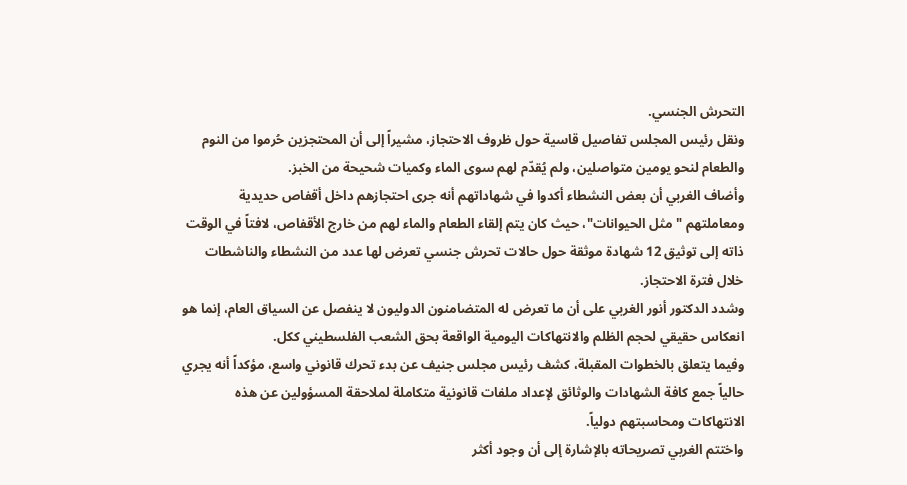التحرش الجنسي.
ونقل رئيس المجلس تفاصيل قاسية حول ظروف الاحتجاز، مشيراً إلى أن المحتجزين حُرموا من النوم والطعام لنحو يومين متواصلين، ولم يُقدّم لهم سوى الماء وكميات شحيحة من الخبز.
وأضاف الغربي أن بعض النشطاء أكدوا في شهاداتهم أنه جرى احتجازهم داخل أقفاص حديدية ومعاملتهم "مثل الحيوانات"، حيث كان يتم إلقاء الطعام والماء لهم من خارج الأقفاص، لافتاً في الوقت ذاته إلى توثيق 12 شهادة موثقة حول حالات تحرش جنسي تعرض لها عدد من النشطاء والناشطات خلال فترة الاحتجاز.
وشدد الدكتور أنور الغربي على أن ما تعرض له المتضامنون الدوليون لا ينفصل عن السياق العام، إنما هو انعكاس حقيقي لحجم الظلم والانتهاكات اليومية الواقعة بحق الشعب الفلسطيني ككل.
وفيما يتعلق بالخطوات المقبلة، كشف رئيس مجلس جنيف عن بدء تحرك قانوني واسع، مؤكداً أنه يجري حالياً جمع كافة الشهادات والوثائق لإعداد ملفات قانونية متكاملة لملاحقة المسؤولين عن هذه الانتهاكات ومحاسبتهم دولياً.
واختتم الغربي تصريحاته بالإشارة إلى أن وجود أكثر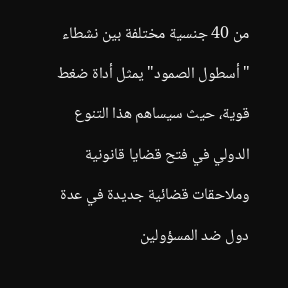من 40 جنسية مختلفة بين نشطاء "أسطول الصمود" يمثل أداة ضغط قوية، حيث سيساهم هذا التنوع الدولي في فتح قضايا قانونية وملاحقات قضائية جديدة في عدة دول ضد المسؤولين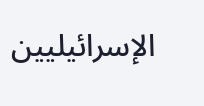الإسرائيليين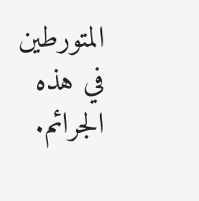المتورطين في هذه الجرائم.